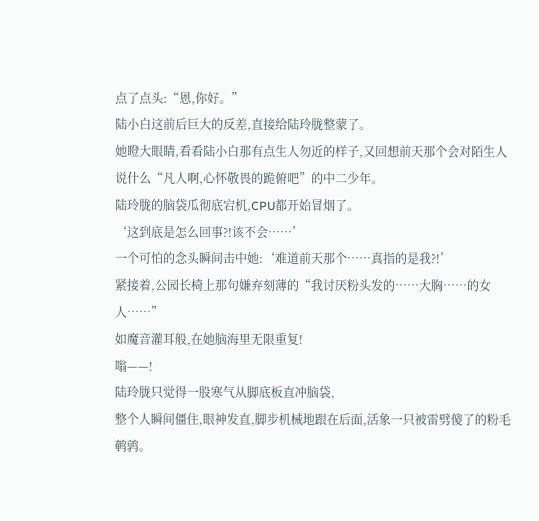点了点头:“恩,你好。”
陆小白这前后巨大的反差,直接给陆玲胧整蒙了。
她瞪大眼睛,看看陆小白那有点生人勿近的样子,又回想前天那个会对陌生人说什么“凡人啊,心怀敬畏的跪俯吧”的中二少年。
陆玲胧的脑袋瓜彻底宕机,CPU都开始冒烟了。
‘这到底是怎么回事?!该不会……’
一个可怕的念头瞬间击中她:‘难道前天那个……真指的是我?!’
紧接着,公园长椅上那句嫌弃刻薄的“我讨厌粉头发的……大胸……的女人……”
如魔音灌耳般,在她脑海里无限重复!
嗡——!
陆玲胧只觉得一股寒气从脚底板直冲脑袋,
整个人瞬间僵住,眼神发直,脚步机械地跟在后面,活象一只被雷劈傻了的粉毛鹌鹑。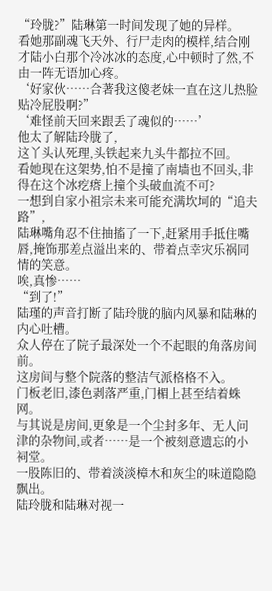“玲胧?”陆琳第一时间发现了她的异样。
看她那副魂飞天外、行尸走肉的模样,结合刚才陆小白那个冷冰冰的态度,心中顿时了然,不由一阵无语加心疼。
‘好家伙……合著我这傻老妹一直在这儿热脸贴冷屁股啊?”
‘难怪前天回来跟丢了魂似的……’
他太了解陆玲胧了,
这丫头认死理,头铁起来九头牛都拉不回。
看她现在这架势,怕不是撞了南墙也不回头,非得在这个冰疙瘩上撞个头破血流不可?
一想到自家小祖宗未来可能充满坎坷的“追夫路”,
陆琳嘴角忍不住抽搐了一下,赶紧用手抵住嘴唇,掩饰那差点溢出来的、带着点幸灾乐祸同情的笑意。
唉,真惨……
“到了!”
陆瑾的声音打断了陆玲胧的脑内风暴和陆琳的内心吐槽。
众人停在了院子最深处一个不起眼的角落房间前。
这房间与整个院落的整洁气派格格不入。
门板老旧,漆色剥落严重,门楣上甚至结着蛛网。
与其说是房间,更象是一个尘封多年、无人问津的杂物间,或者……是一个被刻意遗忘的小祠堂。
一股陈旧的、带着淡淡樟木和灰尘的味道隐隐飘出。
陆玲胧和陆琳对视一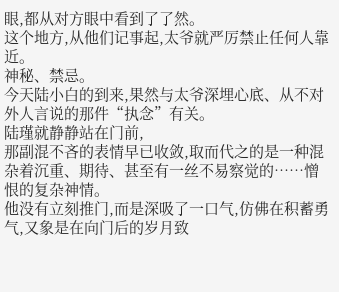眼,都从对方眼中看到了了然。
这个地方,从他们记事起,太爷就严厉禁止任何人靠近。
神秘、禁忌。
今天陆小白的到来,果然与太爷深埋心底、从不对外人言说的那件“执念”有关。
陆瑾就静静站在门前,
那副混不吝的表情早已收敛,取而代之的是一种混杂着沉重、期待、甚至有一丝不易察觉的……憎恨的复杂神情。
他没有立刻推门,而是深吸了一口气,仿佛在积蓄勇气,又象是在向门后的岁月致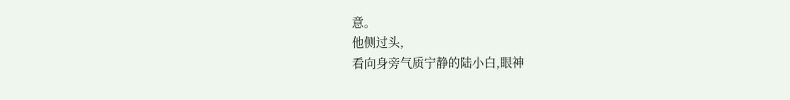意。
他侧过头,
看向身旁气质宁静的陆小白,眼神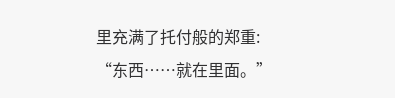里充满了托付般的郑重:
“东西……就在里面。”